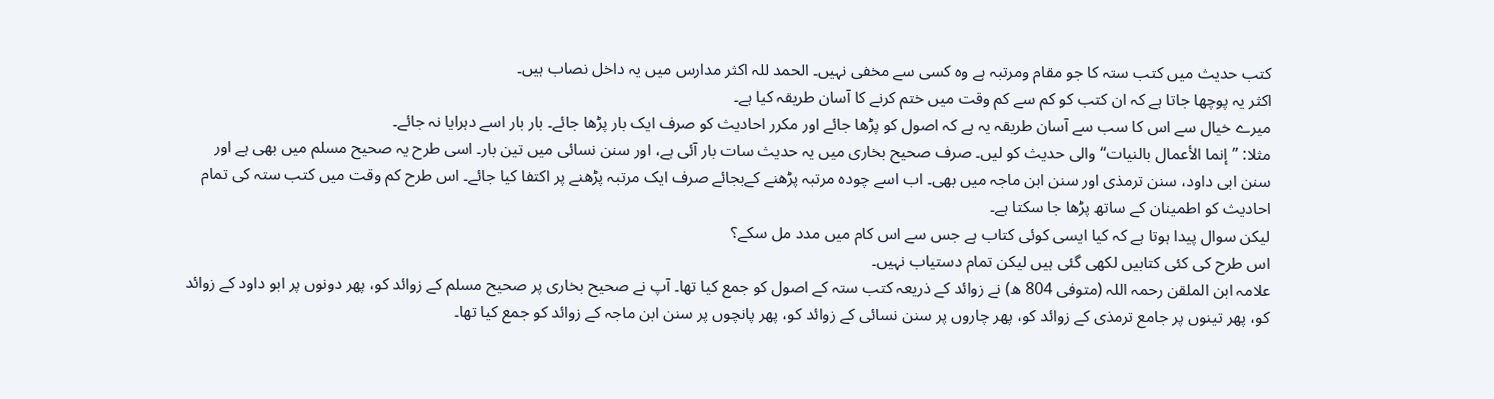کتب حدیث میں کتب ستہ کا جو مقام ومرتبہ ہے وہ کسی سے مخفی نہیں۔ الحمد للہ اکثر مدارس میں یہ داخل نصاب ہیں۔
اکثر یہ پوچھا جاتا ہے کہ ان کتب کو کم سے کم وقت میں ختم کرنے کا آسان طریقہ کیا ہے۔
میرے خیال سے اس کا سب سے آسان طریقہ یہ ہے کہ اصول کو پڑھا جائے اور مکرر احادیث کو صرف ایک بار پڑھا جائے۔ بار بار اسے دہرایا نہ جائے۔
مثلا: ”إنما الأعمال بالنیات“ والی حدیث کو لیں۔ صرف صحیح بخاری میں یہ حدیث سات بار آئی ہے، اور سنن نسائی میں تین بار۔ اسی طرح یہ صحیح مسلم میں بھی ہے اور سنن ابی داود، سنن ترمذی اور سنن ابن ماجہ میں بھی۔ اب اسے چودہ مرتبہ پڑھنے کےبجائے صرف ایک مرتبہ پڑھنے پر اکتفا کیا جائے۔ اس طرح کم وقت میں کتب ستہ کی تمام احادیث کو اطمینان کے ساتھ پڑھا جا سکتا ہے۔
لیکن سوال پیدا ہوتا ہے کہ کیا ایسی کوئی کتاب ہے جس سے اس کام میں مدد مل سکے؟
اس طرح کی کئی کتابیں لکھی گئی ہیں لیکن تمام دستیاب نہیں۔
علامہ ابن الملقن رحمہ اللہ (متوفی 804 ھ) نے زوائد کے ذریعہ کتب ستہ کے اصول کو جمع کیا تھا۔ آپ نے صحیح بخاری پر صحیح مسلم کے زوائد کو، پھر دونوں پر ابو داود کے زوائد کو، پھر تینوں پر جامع ترمذی کے زوائد کو، پھر چاروں پر سنن نسائی کے زوائد کو، پھر پانچوں پر سنن ابن ماجہ کے زوائد کو جمع کیا تھا۔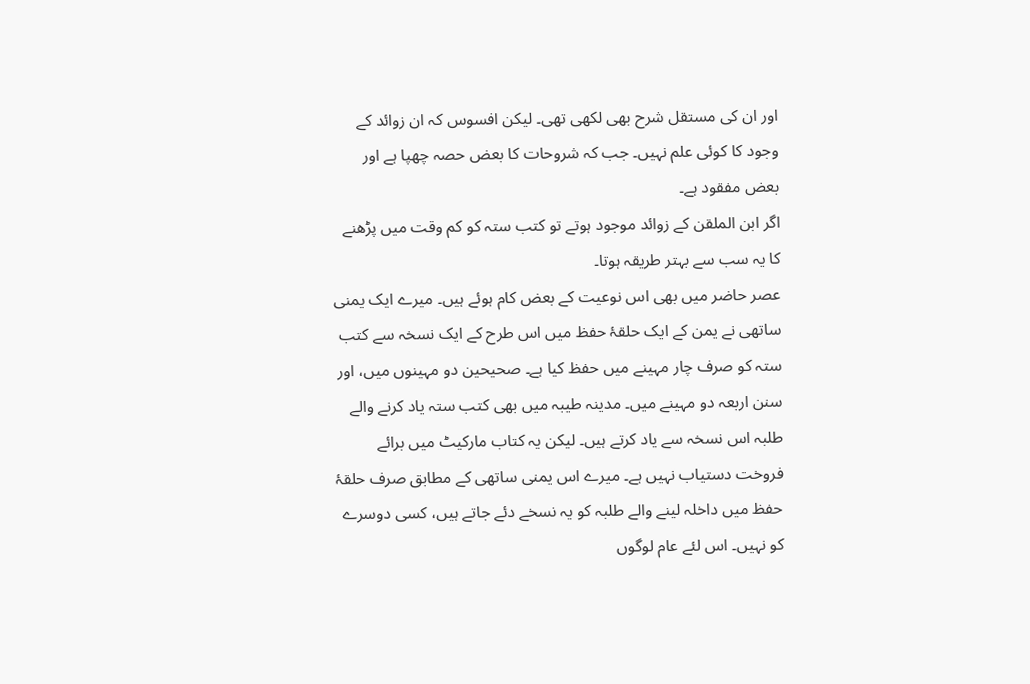اور ان کی مستقل شرح بھی لکھی تھی۔ لیکن افسوس کہ ان زوائد کے وجود کا کوئی علم نہیں۔ جب کہ شروحات کا بعض حصہ چھپا ہے اور بعض مفقود ہے۔
اگر ابن الملقن کے زوائد موجود ہوتے تو کتب ستہ کو کم وقت میں پڑھنے کا یہ سب سے بہتر طریقہ ہوتا۔
عصر حاضر میں بھی اس نوعیت کے بعض کام ہوئے ہیں۔ میرے ایک یمنی ساتھی نے یمن کے ایک حلقۂ حفظ میں اس طرح کے ایک نسخہ سے کتب ستہ کو صرف چار مہینے میں حفظ کیا ہے۔ صحیحین دو مہینوں میں، اور سنن اربعہ دو مہینے میں۔ مدینہ طیبہ میں بھی کتب ستہ یاد کرنے والے طلبہ اس نسخہ سے یاد کرتے ہیں۔ لیکن یہ کتاب مارکیٹ میں برائے فروخت دستیاب نہیں ہے۔ میرے اس یمنی ساتھی کے مطابق صرف حلقۂ حفظ میں داخلہ لینے والے طلبہ کو یہ نسخے دئے جاتے ہیں، کسی دوسرے کو نہیں۔ اس لئے عام لوگوں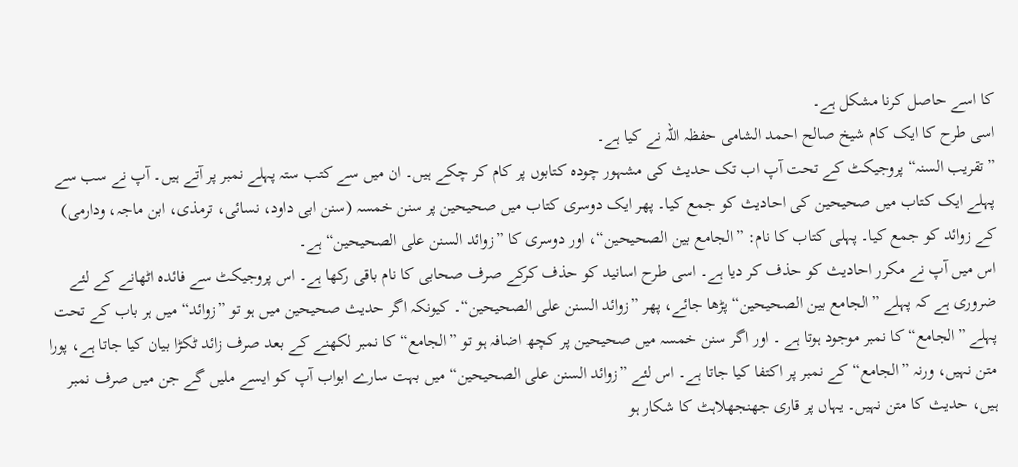کا اسے حاصل کرنا مشکل ہے۔
اسی طرح کا ایک کام شیخ صالح احمد الشامی حفظہ اللہ نے کیا ہے۔
”تقریب السنہ“ پروجیکٹ کے تحت آپ اب تک حدیث کی مشہور چودہ کتابوں پر کام کر چکے ہیں۔ ان میں سے کتب ستہ پہلے نمبر پر آتے ہیں۔ آپ نے سب سے پہلے ایک کتاب میں صحیحین کی احادیث کو جمع کیا۔ پھر ایک دوسری کتاب میں صحیحین پر سنن خمسہ (سنن ابی داود، نسائی، ترمذی، ابن ماجہ، ودارمی) کے زوائد کو جمع کیا۔ پہلی کتاب کا نام: ”الجامع بین الصحیحین“، اور دوسری کا ”زوائد السنن علی الصحیحین“ ہے۔
اس میں آپ نے مکرر احادیث کو حذف کر دیا ہے۔ اسی طرح اسانید کو حذف کرکے صرف صحابی کا نام باقی رکھا ہے۔ اس پروجیکٹ سے فائدہ اٹھانے کے لئے ضروری ہے کہ پہلے ”الجامع بین الصحیحین“ پڑھا جائے، پھر ”زوائد السنن علی الصحیحین“۔ کیونکہ اگر حدیث صحیحین میں ہو تو ”زوائد“ میں ہر باب کے تحت پہلے ”الجامع“ کا نمبر موجود ہوتا ہے ۔ اور اگر سنن خمسہ میں صحیحین پر کچھ اضافہ ہو تو ”الجامع“ کا نمبر لکھنے کے بعد صرف زائد ٹکڑا بیان کیا جاتا ہے، پورا متن نہیں، ورنہ ”الجامع“ کے نمبر پر اکتفا کیا جاتا ہے۔ اس لئے ”زوائد السنن علی الصحیحین“ میں بہت سارے ابواب آپ کو ایسے ملیں گے جن میں صرف نمبر ہیں، حدیث کا متن نہیں۔ یہاں پر قاری جھنجھلاہٹ کا شکار ہو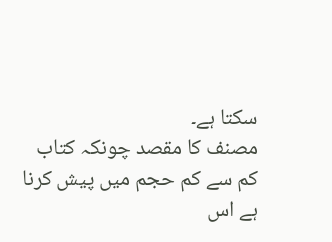سکتا ہے۔
مصنف کا مقصد چونکہ کتاب کم سے کم حجم میں پیش کرنا ہے اس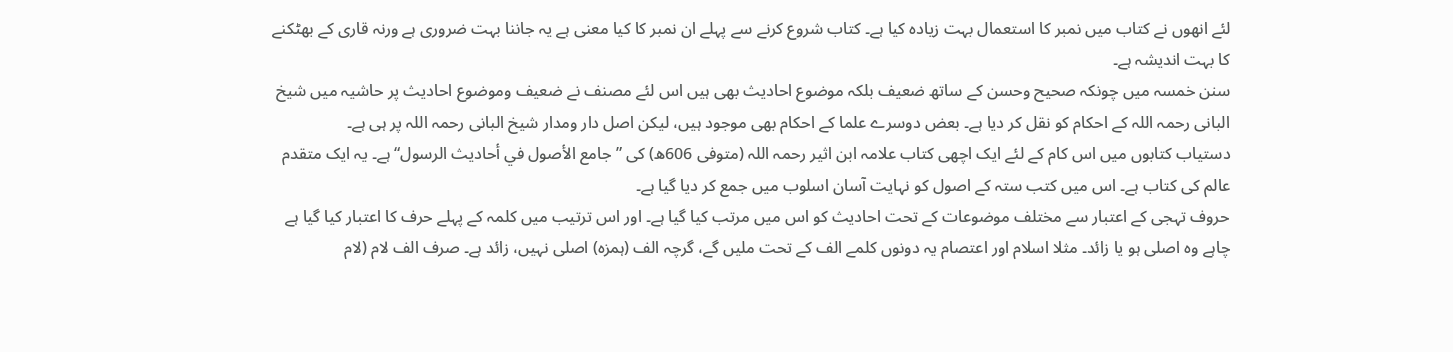لئے انھوں نے کتاب میں نمبر کا استعمال بہت زیادہ کیا ہے۔ کتاب شروع کرنے سے پہلے ان نمبر کا کیا معنی ہے یہ جاننا بہت ضروری ہے ورنہ قاری کے بھٹکنے کا بہت اندیشہ ہے۔
سنن خمسہ میں چونکہ صحیح وحسن کے ساتھ ضعیف بلکہ موضوع احادیث بھی ہیں اس لئے مصنف نے ضعیف وموضوع احادیث پر حاشیہ میں شیخ البانی رحمہ اللہ کے احکام کو نقل کر دیا ہے۔ بعض دوسرے علما کے احکام بھی موجود ہیں، لیکن اصل دار ومدار شیخ البانی رحمہ اللہ پر ہی ہے۔
دستیاب کتابوں میں اس کام کے لئے ایک اچھی کتاب علامہ ابن اثیر رحمہ اللہ (متوفی 606ھ) کی ”جامع الأصول في أحاديث الرسول“ ہے۔ یہ ایک متقدم عالم کی کتاب ہے۔ اس میں کتب ستہ کے اصول کو نہایت آسان اسلوب میں جمع کر دیا گیا ہے۔
حروف تہجی کے اعتبار سے مختلف موضوعات کے تحت احادیث کو اس میں مرتب کیا گیا ہے۔ اور اس ترتیب میں کلمہ کے پہلے حرف کا اعتبار کیا گیا ہے چاہے وہ اصلی ہو یا زائد۔ مثلا اسلام اور اعتصام یہ دونوں کلمے الف کے تحت ملیں گے، گرچہ الف (ہمزہ) اصلی نہیں، زائد ہے۔ صرف الف لام (لام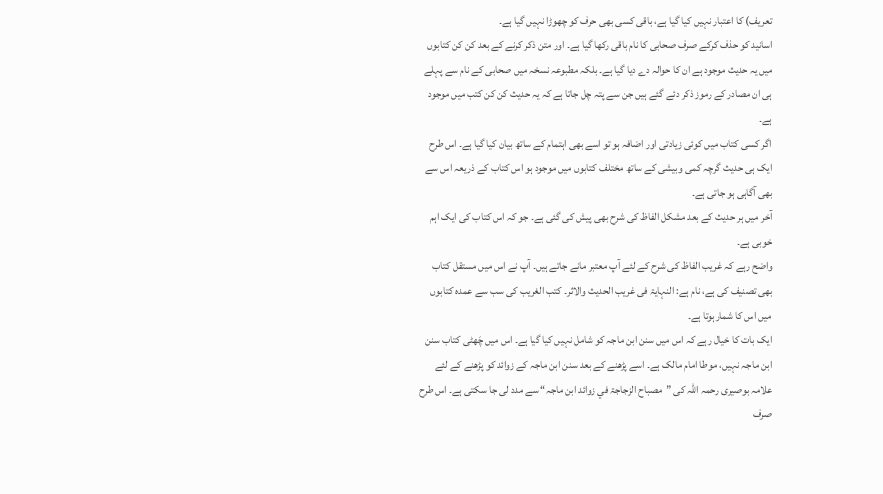تعریف) کا اعتبار نہیں کیا گیا ہے، باقی کسی بھی حرف کو چھوڑا نہیں گیا ہے۔
اسانید کو حذف کرکے صرف صحابی کا نام باقی رکھا گیا ہے۔ اور متن ذکر کرنے کے بعد کن کن کتابوں میں یہ حدیث موجود ہے ان کا حوالہ دے دیا گیا ہے۔ بلکہ مطبوعہ نسخہ میں صحابی کے نام سے پہلے ہی ان مصادر کے رموز ذکر دئے گئے ہیں جن سے پتہ چل جاتا ہے کہ یہ حدیث کن کن کتب میں موجود ہے۔
اگر کسی کتاب میں کوئی زیادتی اور اضافہ ہو تو اسے بھی اہتمام کے ساتھ بیان کیا گیا ہے۔ اس طرح ایک ہی حدیث گرچہ کمی وبیشی کے ساتھ مختلف کتابوں میں موجود ہو اس کتاب کے ذریعہ اس سے بھی آگاہی ہو جاتی ہے۔
آخر میں ہر حدیث کے بعد مشکل الفاظ کی شرح بھی پیش کی گئی ہے۔ جو کہ اس کتاب کی ایک اہم خوبی ہے۔
واضح رہے کہ غریب الفاظ کی شرح کے لئے آپ معتبر مانے جاتے ہیں۔ آپ نے اس میں مستقل کتاب بھی تصنیف کی ہے، نام ہے: النہایۃ فی غریب الحدیث والاثر۔ کتب الغریب کی سب سے عمدہ کتابوں میں اس کا شمارہوتا ہے۔
ایک بات کا خیال رہے کہ اس میں سنن ابن ماجہ کو شامل نہیں کیا گیا ہے۔ اس میں چَھٹی کتاب سنن ابن ماجہ نہیں، موطا امام مالک ہے۔ اسے پڑھنے کے بعد سنن ابن ماجہ کے زوائد کو پڑھنے کے لئے علامہ بوصیری رحمہ اللہ کی ”مصباح الزجاجۃ في زوائد ابن ماجہ“ سے مدد لی جا سکتی ہے۔ اس طرح صرف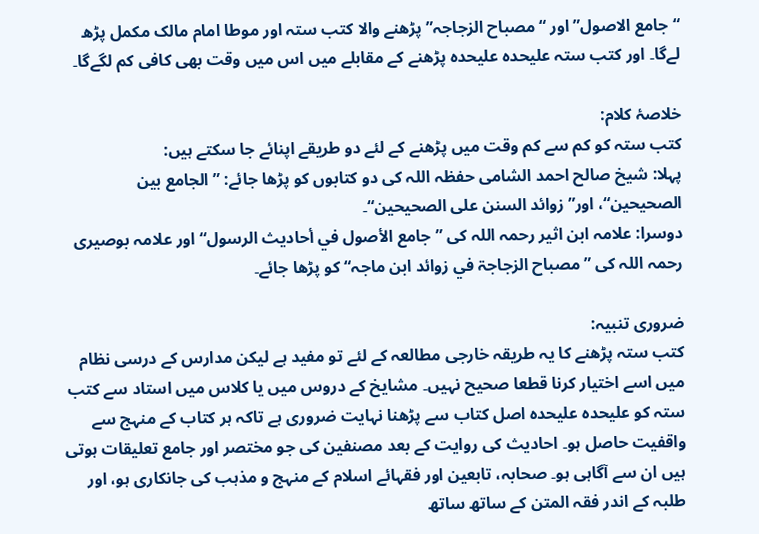“جامع الاصول” اور “مصباح الزجاجہ” پڑھنے والا کتب ستہ اور موطا امام مالک مکمل پڑھ لےگا۔ اور کتب ستہ علیحدہ علیحدہ پڑھنے کے مقابلے میں اس میں وقت بھی کافی کم لگےگا۔

خلاصۂ کلام:
کتب ستہ کو کم سے کم وقت میں پڑھنے کے لئے دو طریقے اپنائے جا سکتے ہیں:
پہلا: شیخ صالح احمد الشامی حفظہ اللہ کی دو کتابوں کو پڑھا جائے: ”الجامع بین الصحیحین“، اور”زوائد السنن علی الصحیحین“۔
دوسرا: علامہ ابن اثیر رحمہ اللہ کی ”جامع الأصول في أحاديث الرسول“ اور علامہ بوصیری رحمہ اللہ کی ”مصباح الزجاجۃ في زوائد ابن ماجہ“ کو پڑھا جائے۔

ضروری تنبیہ:
کتب ستہ پڑھنے کا یہ طریقہ خارجی مطالعہ کے لئے تو مفید ہے لیکن مدارس کے درسی نظام میں اسے اختیار کرنا قطعا صحیح نہیں۔ مشایخ کے دروس میں یا کلاس میں استاد سے کتب ستہ کو علیحدہ علیحدہ اصل کتاب سے پڑھنا نہایت ضروری ہے تاکہ ہر کتاب کے منہج سے واقفیت حاصل ہو۔ احادیث کی روایت کے بعد مصنفین کی جو مختصر اور جامع تعلیقات ہوتی ہیں ان سے آگاہی ہو۔ صحابہ، تابعین اور فقہائے اسلام کے منہج و مذہب کی جانکاری ہو، اور طلبہ کے اندر فقہ المتن کے ساتھ ساتھ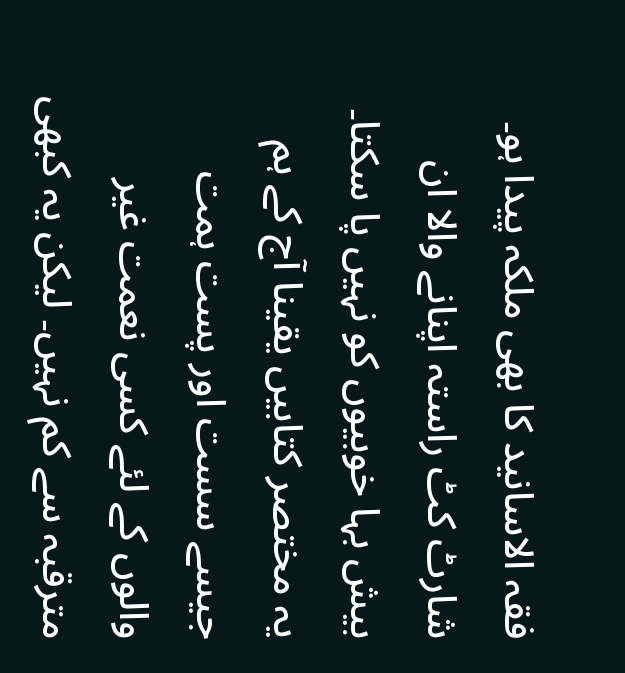فقہ الاسانید کا بھی ملکہ پیدا ہو۔ شارٹ کٹ راستہ اپنانے والا ان بیش بہا خوبیوں کو نہیں پا سکتا۔
یہ مختصر کتابیں یقینا آج کے ہم جیسے سست اور پست ہمت والوں کے لئے کسی نعمت غیر مترقبہ سے کم نہیں۔ لیکن یہ کبھی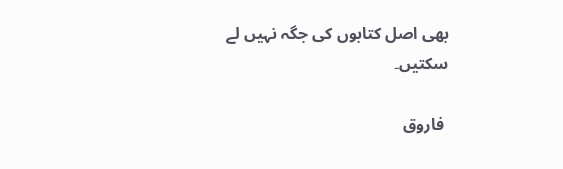بھی اصل کتابوں کی جگہ نہیں لے سکتیں۔

 فاروق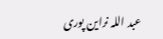عبد اللہ نراین پوری